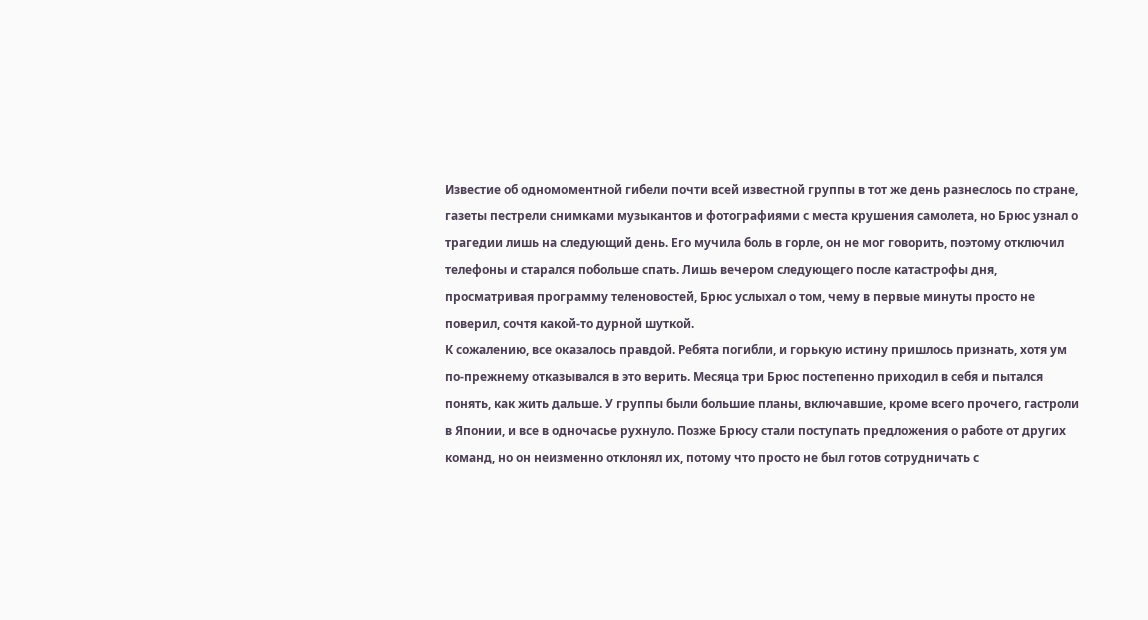Известие об одномоментной гибели почти всей известной группы в тот же день разнеслось по стране, газеты пестрели снимками музыкантов и фотографиями с места крушения самолета, но Брюс узнал о трагедии лишь на следующий день. Его мучила боль в горле, он не мог говорить, поэтому отключил телефоны и старался побольше спать. Лишь вечером следующего после катастрофы дня, просматривая программу теленовостей, Брюс услыхал о том, чему в первые минуты просто не поверил, сочтя какой-то дурной шуткой.
К сожалению, все оказалось правдой. Ребята погибли, и горькую истину пришлось признать, хотя ум по-прежнему отказывался в это верить. Месяца три Брюс постепенно приходил в себя и пытался понять, как жить дальше. У группы были большие планы, включавшие, кроме всего прочего, гастроли в Японии, и все в одночасье рухнуло. Позже Брюсу стали поступать предложения о работе от других команд, но он неизменно отклонял их, потому что просто не был готов сотрудничать с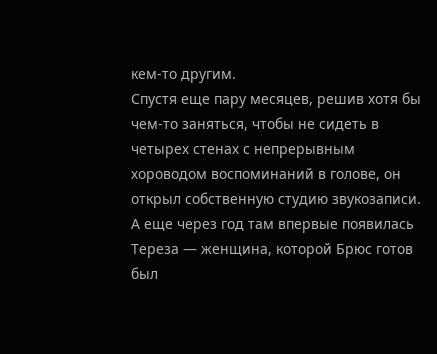кем-то другим.
Спустя еще пару месяцев, решив хотя бы чем-то заняться, чтобы не сидеть в четырех стенах с непрерывным хороводом воспоминаний в голове, он открыл собственную студию звукозаписи.
А еще через год там впервые появилась Тереза — женщина, которой Брюс готов был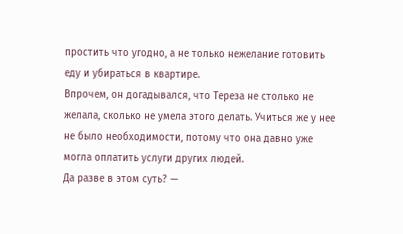простить что угодно, а не только нежелание готовить еду и убираться в квартире.
Впрочем, он догадывался, что Тереза не столько не желала, сколько не умела этого делать. Учиться же у нее не было необходимости, потому что она давно уже могла оплатить услуги других людей.
Да разве в этом суть? —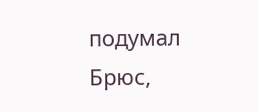подумал Брюс,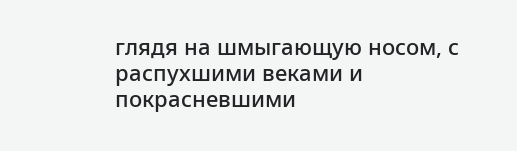глядя на шмыгающую носом, с распухшими веками и покрасневшими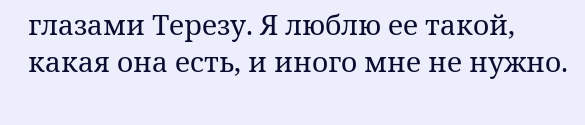глазами Терезу. Я люблю ее такой, какая она есть, и иного мне не нужно.